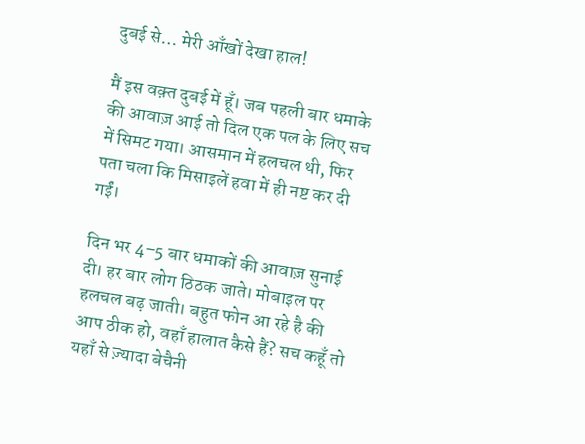दुबई से… मेरी आँखों देखा हाल!

मैं इस वक़्त दुबई में हूँ। जब पहली बार धमाके की आवाज़ आई तो दिल एक पल के लिए सच में सिमट गया। आसमान में हलचल थी, फिर पता चला कि मिसाइलें हवा में ही नष्ट कर दी गईं।

दिन भर 4–5 बार धमाकों की आवाज़ सुनाई दी। हर बार लोग ठिठक जाते। मोबाइल पर हलचल बढ़ जाती। बहुत फोन आ रहे है की आप ठीक हो, वहाँ हालात कैसे हैं? सच कहूँ तो यहाँ से ज़्यादा बेचैनी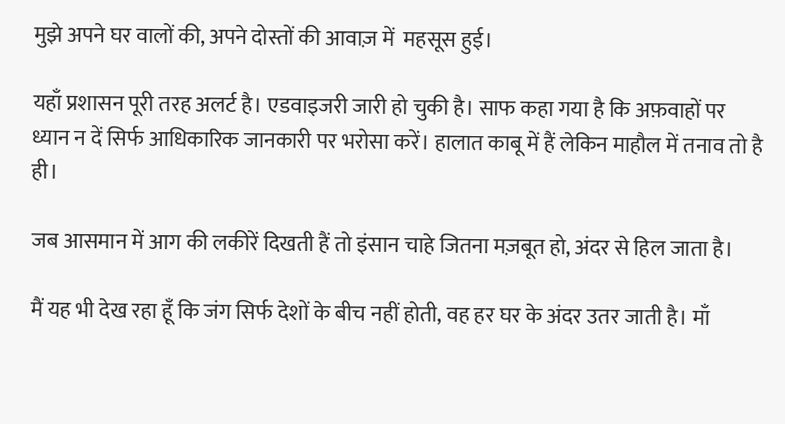मुझे अपने घर वालों की, अपने दोस्तों की आवाज़ में  महसूस हुई।

यहाँ प्रशासन पूरी तरह अलर्ट है। एडवाइजरी जारी हो चुकी है। साफ कहा गया है कि अफ़वाहों पर ध्यान न दें सिर्फ आधिकारिक जानकारी पर भरोसा करें। हालात काबू में हैं लेकिन माहौल में तनाव तो है ही।

जब आसमान में आग की लकीरें दिखती हैं तो इंसान चाहे जितना मज़बूत हो, अंदर से हिल जाता है।

मैं यह भी देख रहा हूँ कि जंग सिर्फ देशों के बीच नहीं होती, वह हर घर के अंदर उतर जाती है। माँ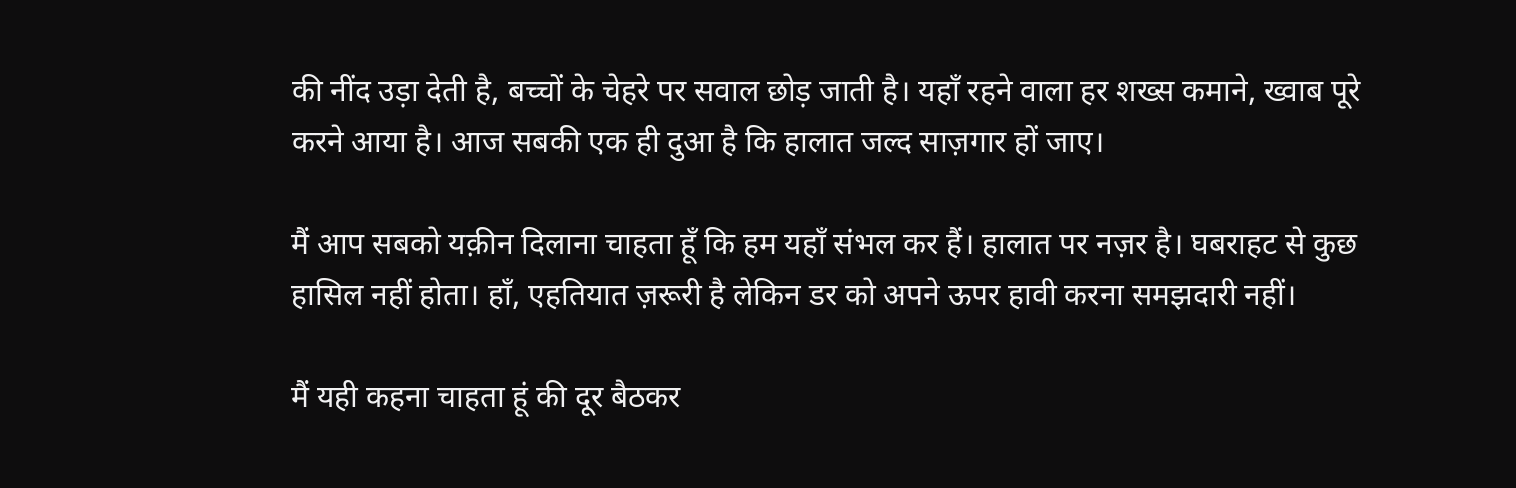की नींद उड़ा देती है, बच्चों के चेहरे पर सवाल छोड़ जाती है। यहाँ रहने वाला हर शख्स कमाने, ख्वाब पूरे करने आया है। आज सबकी एक ही दुआ है कि हालात जल्द साज़गार हों जाए।

मैं आप सबको यक़ीन दिलाना चाहता हूँ कि हम यहाँ संभल कर हैं। हालात पर नज़र है। घबराहट से कुछ हासिल नहीं होता। हाँ, एहतियात ज़रूरी है लेकिन डर को अपने ऊपर हावी करना समझदारी नहीं।

मैं यही कहना चाहता हूं की दूर बैठकर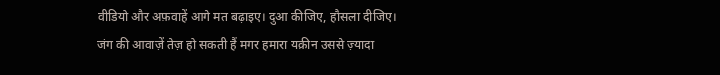वीडियो और अफ़वाहें आगे मत बढ़ाइए। दुआ कीजिए, हौसला दीजिए। जंग की आवाज़ें तेज़ हो सकती हैं मगर हमारा यक़ीन उससे ज़्यादा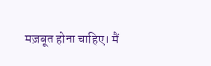मज़बूत होना चाहिए। मैं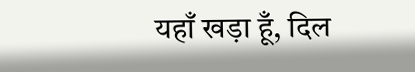यहाँ खड़ा हूँ, दिल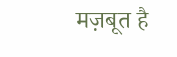मज़बूत है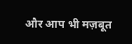और आप भी मज़बूत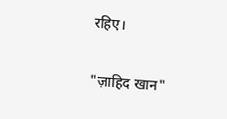रहिए।

"ज़ाहिद खान"